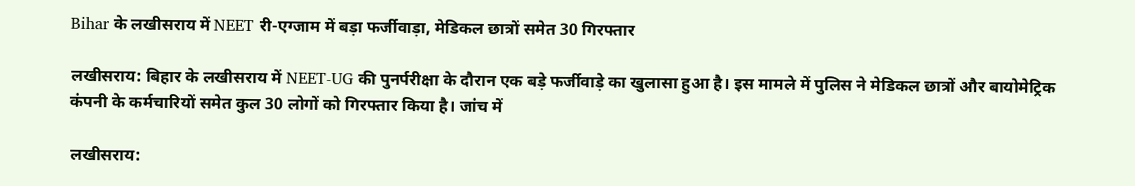Bihar के लखीसराय में NEET री-एग्जाम में बड़ा फर्जीवाड़ा, मेडिकल छात्रों समेत 30 गिरफ्तार

लखीसराय: बिहार के लखीसराय में NEET-UG की पुनर्परीक्षा के दौरान एक बड़े फर्जीवाड़े का खुलासा हुआ है। इस मामले में पुलिस ने मेडिकल छात्रों और बायोमेट्रिक कंपनी के कर्मचारियों समेत कुल 30 लोगों को गिरफ्तार किया है। जांच में

लखीसराय: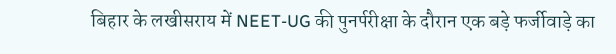बिहार के लखीसराय में NEET-UG की पुनर्परीक्षा के दौरान एक बड़े फर्जीवाड़े का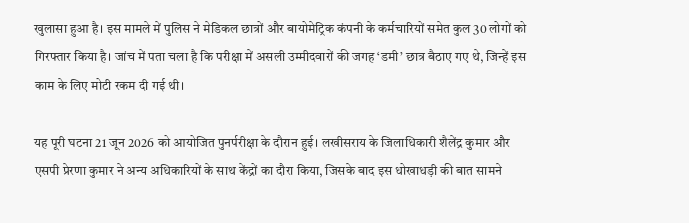खुलासा हुआ है। इस मामले में पुलिस ने मेडिकल छात्रों और बायोमेट्रिक कंपनी के कर्मचारियों समेत कुल 30 लोगों को गिरफ्तार किया है। जांच में पता चला है कि परीक्षा में असली उम्मीदवारों की जगह ‘डमी’ छात्र बैठाए गए थे, जिन्हें इस काम के लिए मोटी रकम दी गई थी।

यह पूरी घटना 21 जून 2026 को आयोजित पुनर्परीक्षा के दौरान हुई। लखीसराय के जिलाधिकारी शैलेंद्र कुमार और एसपी प्रेरणा कुमार ने अन्य अधिकारियों के साथ केंद्रों का दौरा किया, जिसके बाद इस धोखाधड़ी की बात सामने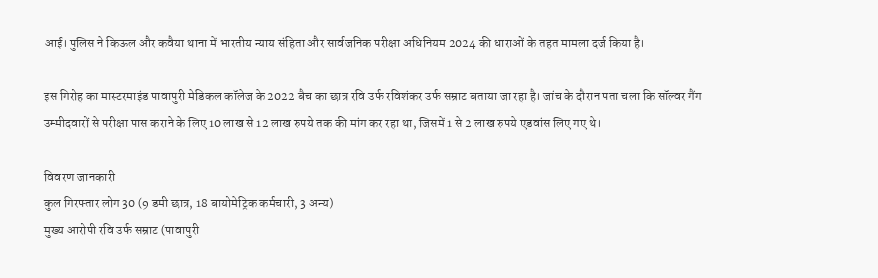आई। पुलिस ने किऊल और कवैया थाना में भारतीय न्याय संहिता और सार्वजनिक परीक्षा अधिनियम 2024 की धाराओं के तहत मामला दर्ज किया है।

इस गिरोह का मास्टरमाइंड पावापुरी मेडिकल कॉलेज के 2022 बैच का छात्र रवि उर्फ रविशंकर उर्फ सम्राट बताया जा रहा है। जांच के दौरान पता चला कि सॉल्वर गैंग उम्मीदवारों से परीक्षा पास कराने के लिए 10 लाख से 12 लाख रुपये तक की मांग कर रहा था, जिसमें 1 से 2 लाख रुपये एडवांस लिए गए थे।

विवरण जानकारी
कुल गिरफ्तार लोग 30 (9 डमी छात्र, 18 बायोमेट्रिक कर्मचारी, 3 अन्य)
मुख्य आरोपी रवि उर्फ सम्राट (पावापुरी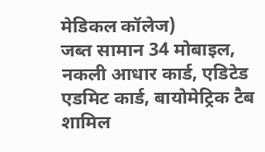मेडिकल कॉलेज)
जब्त सामान 34 मोबाइल, नकली आधार कार्ड, एडिटेड एडमिट कार्ड, बायोमेट्रिक टैब
शामिल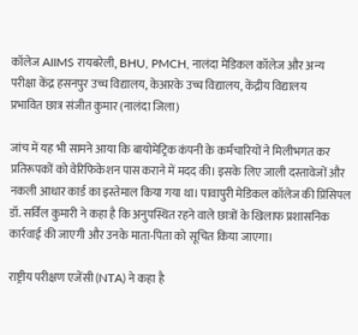कॉलेज AIIMS रायबरेली, BHU, PMCH, नालंदा मेडिकल कॉलेज और अन्य
परीक्षा केंद्र हसनपुर उच्च विद्यालय, केआरके उच्च विद्यालय, केंद्रीय विद्यालय
प्रभावित छात्र संजीत कुमार (नालंदा जिला)

जांच में यह भी सामने आया कि बायोमेट्रिक कंपनी के कर्मचारियों ने मिलीभगत कर प्रतिरूपकों को वेरिफिकेशन पास कराने में मदद की। इसके लिए जाली दस्तावेजों और नकली आधार कार्ड का इस्तेमाल किया गया था। पावापुरी मेडिकल कॉलेज की प्रिंसिपल डॉ. सर्विल कुमारी ने कहा है कि अनुपस्थित रहने वाले छात्रों के खिलाफ प्रशासनिक कार्रवाई की जाएगी और उनके माता-पिता को सूचित किया जाएगा।

राष्ट्रीय परीक्षण एजेंसी (NTA) ने कहा है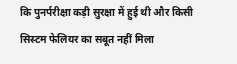कि पुनर्परीक्षा कड़ी सुरक्षा में हुई थी और किसी सिस्टम फेलियर का सबूत नहीं मिला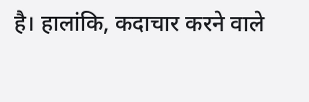है। हालांकि, कदाचार करने वाले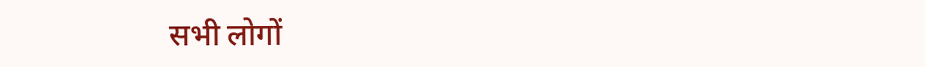सभी लोगों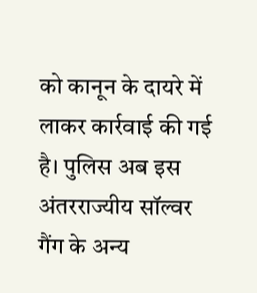को कानून के दायरे में लाकर कार्रवाई की गई है। पुलिस अब इस अंतरराज्यीय सॉल्वर गैंग के अन्य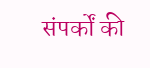संपर्कों की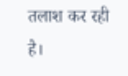तलाश कर रही है।